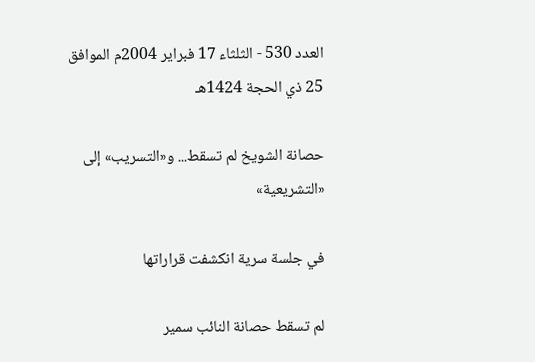العدد 530 - الثلثاء 17 فبراير 2004م الموافق 25 ذي الحجة 1424هـ

حصانة الشويخ لم تسقط... و«التسريب» إلى «التشريعية»

في جلسة سرية انكشفت قراراتها

لم تسقط حصانة النائب سمير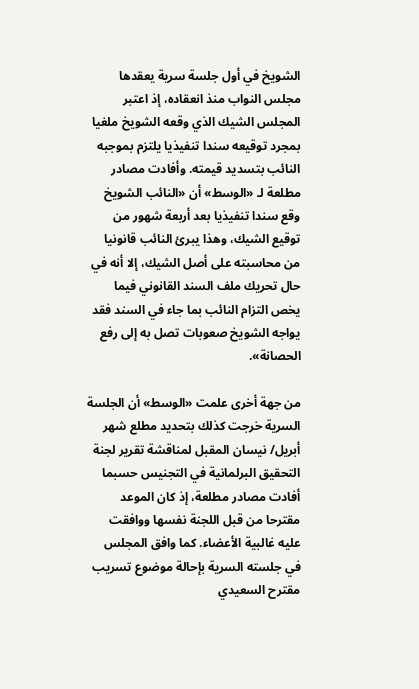الشويخ في أول جلسة سرية يعقدها مجلس النواب منذ انعقاده، إذ اعتبر المجلس الشيك الذي وقعه الشويخ ملغيا بمجرد توقيعه سندا تنفيذيا يلتزم بموجبه النائب بتسديد قيمته. وأفادت مصادر مطلعة لـ «الوسط» أن «النائب الشويخ وقع سندا تنفيذيا بعد أربعة شهور من توقيع الشيك، وهذا يبرئ النائب قانونيا من محاسبته على أصل الشيك، إلا أنه في حال تحريك ملف السند القانوني فيما يخص التزام النائب بما جاء في السند فقد يواجه الشويخ صعوبات تصل به إلى رفع الحصانة».

من جهة أخرى علمت «الوسط» أن الجلسة السرية خرجت كذلك بتحديد مطلع شهر أبريل/ نيسان المقبل لمناقشة تقرير لجنة التحقيق البرلمانية في التجنيس حسبما أفادت مصادر مطلعة، إذ كان الموعد مقترحا من قبل اللجنة نفسها ووافقت عليه غالبية الأعضاء. كما وافق المجلس في جلسته السرية بإحالة موضوع تسريب مقترح السعيدي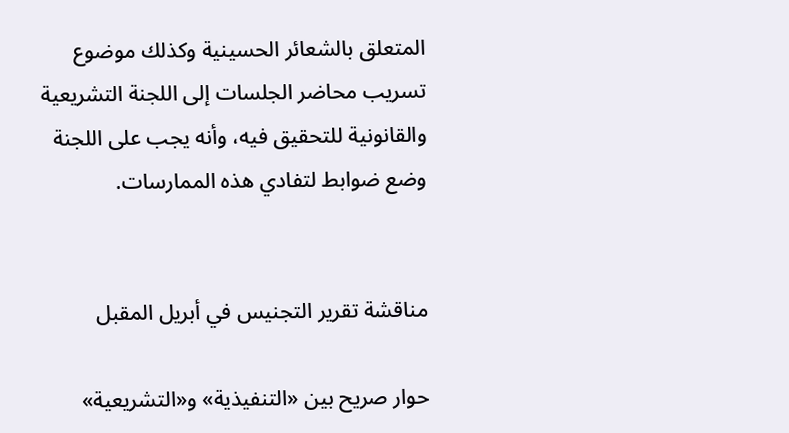المتعلق بالشعائر الحسينية وكذلك موضوع تسريب محاضر الجلسات إلى اللجنة التشريعية والقانونية للتحقيق فيه، وأنه يجب على اللجنة وضع ضوابط لتفادي هذه الممارسات.


مناقشة تقرير التجنيس في أبريل المقبل

حوار صريح بين «التنفيذية» و«التشريعية»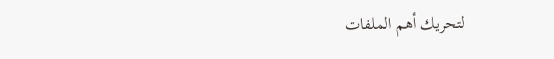لتحريك أهم الملفات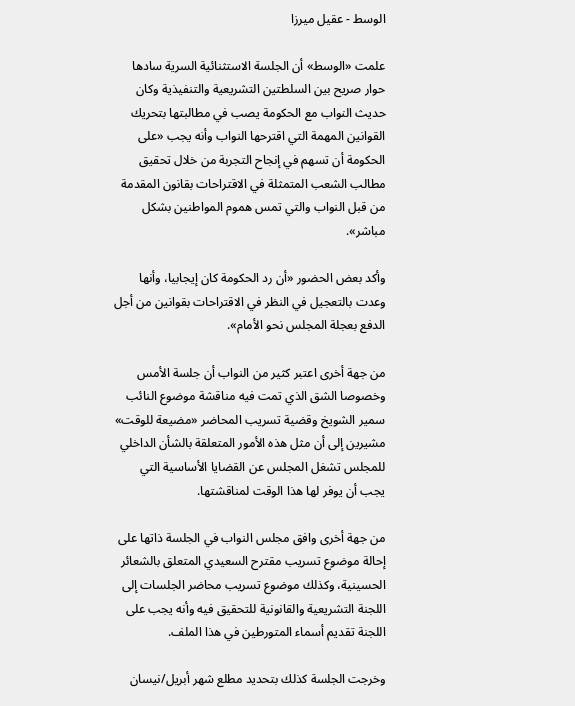الوسط - عقيل ميرزا

علمت «الوسط» أن الجلسة الاستثنائية السرية سادها حوار صريح بين السلطتين التشريعية والتنفيذية وكان حديث النواب مع الحكومة يصب في مطالبتها بتحريك القوانين المهمة التي اقترحها النواب وأنه يجب «على الحكومة أن تسهم في إنجاح التجربة من خلال تحقيق مطالب الشعب المتمثلة في الاقتراحات بقانون المقدمة من قبل النواب والتي تمس هموم المواطنين بشكل مباشر».

وأكد بعض الحضور «أن رد الحكومة كان إيجابيا، وأنها وعدت بالتعجيل في النظر في الاقتراحات بقوانين من أجل الدفع بعجلة المجلس نحو الأمام».

من جهة أخرى اعتبر كثير من النواب أن جلسة الأمس وخصوصا الشق الذي تمت فيه مناقشة موضوع النائب سمير الشويخ وقضية تسريب المحاضر «مضيعة للوقت» مشيرين إلى أن مثل هذه الأمور المتعلقة بالشأن الداخلي للمجلس تشغل المجلس عن القضايا الأساسية التي يجب أن يوفر لها هذا الوقت لمناقشتها.

من جهة أخرى وافق مجلس النواب في الجلسة ذاتها على إحالة موضوع تسريب مقترح السعيدي المتعلق بالشعائر الحسينية، وكذلك موضوع تسريب محاضر الجلسات إلى اللجنة التشريعية والقانونية للتحقيق فيه وأنه يجب على اللجنة تقديم أسماء المتورطين في هذا الملف.

وخرجت الجلسة كذلك بتحديد مطلع شهر أبريل/نيسان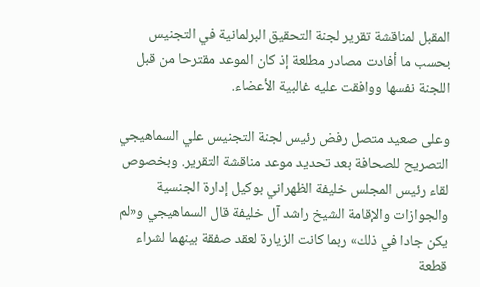المقبل لمناقشة تقرير لجنة التحقيق البرلمانية في التجنيس بحسب ما أفادت مصادر مطلعة إذ كان الموعد مقترحا من قبل اللجنة نفسها ووافقت عليه غالبية الأعضاء.

وعلى صعيد متصل رفض رئيس لجنة التجنيس علي السماهيجي التصريح للصحافة بعد تحديد موعد مناقشة التقرير. وبخصوص لقاء رئيس المجلس خليفة الظهراني بوكيل إدارة الجنسية والجوازات والإقامة الشيخ راشد آل خليفة قال السماهيجي و«لم يكن جادا في ذلك» ربما كانت الزيارة لعقد صفقة بينهما لشراء قطعة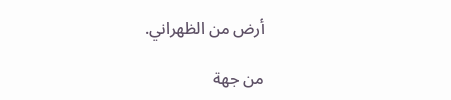أرض من الظهراني.

من جهة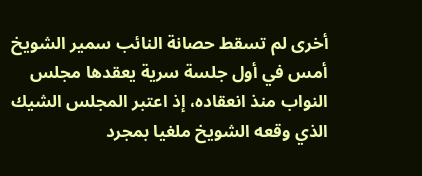أخرى لم تسقط حصانة النائب سمير الشويخ أمس في أول جلسة سرية يعقدها مجلس النواب منذ انعقاده، إذ اعتبر المجلس الشيك الذي وقعه الشويخ ملغيا بمجرد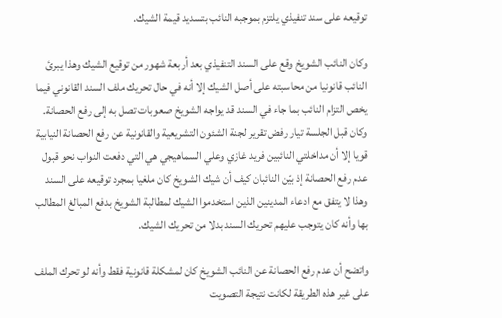توقيعه على سند تنفيذي يلتزم بموجبه النائب بتسديد قيمة الشيك.

وكان النائب الشويخ وقع على السند التنفيذي بعد أربعة شهور من توقيع الشيك وهذا يبرئ النائب قانونيا من محاسبته على أصل الشيك إلا أنه في حال تحريك ملف السند القانوني فيما يخص التزام النائب بما جاء في السند قد يواجه الشويخ صعوبات تصل به إلى رفع الحصانة. وكان قبل الجلسة تيار رفض تقرير لجنة الشئون التشريعية والقانونية عن رفع الحصانة النيابية قويا إلا أن مداخلتي النائبين فريد غازي وعلي السماهيجي هي التي دفعت النواب نحو قبول عدم رفع الحصانة إذ بيّن النائبان كيف أن شيك الشويخ كان ملغيا بمجرد توقيعه على السند وهذا لا يتفق مع ادعاء المدينين الذين استخدموا الشيك لمطالبة الشويخ بدفع المبالغ المطالب بها وأنه كان يتوجب عليهم تحريك السند بدلا من تحريك الشيك.

واتضح أن عدم رفع الحصانة عن النائب الشويخ كان لمشكلة قانونية فقط وأنه لو تحرك الملف على غير هذه الطريقة لكانت نتيجة التصويت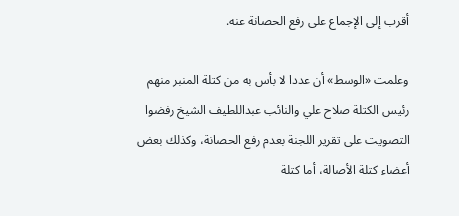أقرب إلى الإجماع على رفع الحصانة عنه.

وعلمت «الوسط» أن عددا لا بأس به من كتلة المنبر منهم رئيس الكتلة صلاح علي والنائب عبداللطيف الشيخ رفضوا التصويت على تقرير اللجنة بعدم رفع الحصانة، وكذلك بعض أعضاء كتلة الأصالة، أما كتلة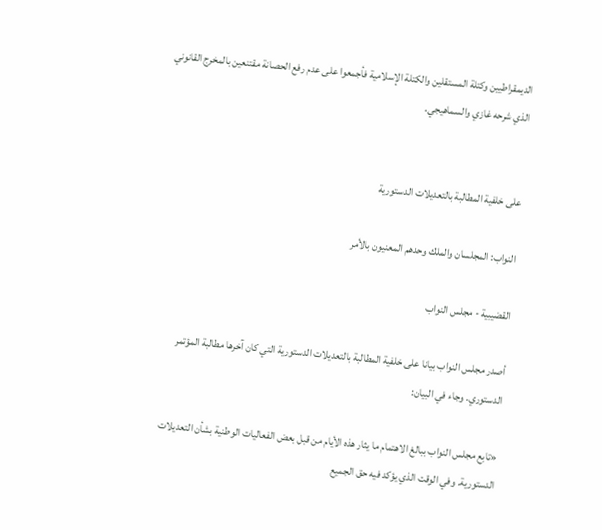الديمقراطيين وكتلة المستقلين والكتلة الإسلامية فأجمعوا على عدم رفع الحصانة مقتنعين بالمخرج القانوني الذي شرحه غازي والسماهيجي.


على خلفية المطالبة بالتعديلات الدستورية

النواب: المجلسان والملك وحدهم المعنيون بالأمر

القضيبية - مجلس النواب

أصدر مجلس النواب بيانا على خلفية المطالبة بالتعديلات الدستورية التي كان آخرها مطالبة المؤتمر الدستوري. وجاء في البيان:

«تابع مجلس النواب ببالغ الاهتمام ما يثار هذه الأيام من قبل بعض الفعاليات الوطنية بشأن التعديلات الدستورية. وفي الوقت الذي يؤكد فيه حق الجميع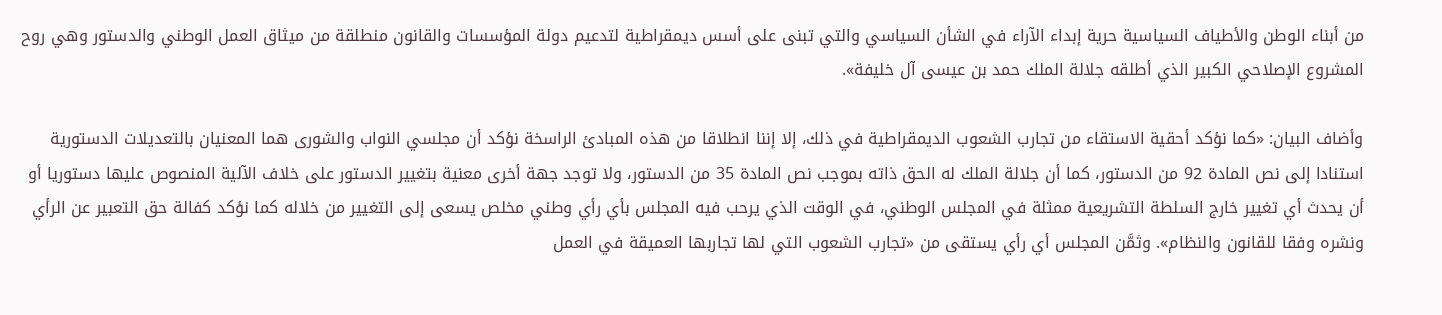من أبناء الوطن والأطياف السياسية حرية إبداء الآراء في الشأن السياسي والتي تبنى على أسس ديمقراطية لتدعيم دولة المؤسسات والقانون منطلقة من ميثاق العمل الوطني والدستور وهي روح المشروع الإصلاحي الكبير الذي أطلقه جلالة الملك حمد بن عيسى آل خليفة».

وأضاف البيان: «كما نؤكد أحقية الاستقاء من تجارب الشعوب الديمقراطية في ذلك، إلا إننا انطلاقا من هذه المبادئ الراسخة نؤكد أن مجلسي النواب والشورى هما المعنيان بالتعديلات الدستورية استنادا إلى نص المادة 92 من الدستور، كما أن جلالة الملك له الحق ذاته بموجب نص المادة 35 من الدستور، ولا توجد جهة أخرى معنية بتغيير الدستور على خلاف الآلية المنصوص عليها دستوريا أو أن يحدث أي تغيير خارج السلطة التشريعية ممثلة في المجلس الوطني، في الوقت الذي يرحب فيه المجلس بأي رأي وطني مخلص يسعى إلى التغيير من خلاله كما نؤكد كفالة حق التعبير عن الرأي ونشره وفقا للقانون والنظام». وثمَّن المجلس أي رأي يستقى من «تجارب الشعوب التي لها تجاربها العميقة في العمل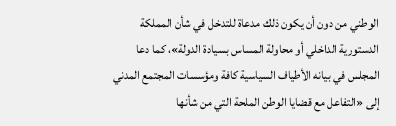الوطني من دون أن يكون ذلك مدعاة للتدخل في شأن المملكة الدستورية الداخلي أو محاولة المساس بسيادة الدولة»، كما دعا المجلس في بيانه الأطياف السياسية كافة ومؤسسات المجتمع المدني إلى «التفاعل مع قضايا الوطن الملحة التي من شأنها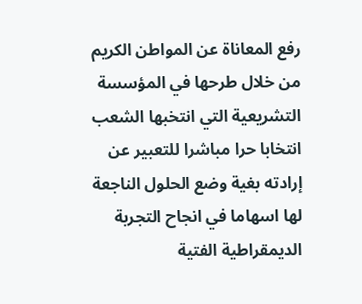رفع المعاناة عن المواطن الكريم من خلال طرحها في المؤسسة التشريعية التي انتخبها الشعب انتخابا حرا مباشرا للتعبير عن إرادته بغية وضع الحلول الناجعة لها اسهاما في انجاح التجربة الديمقراطية الفتية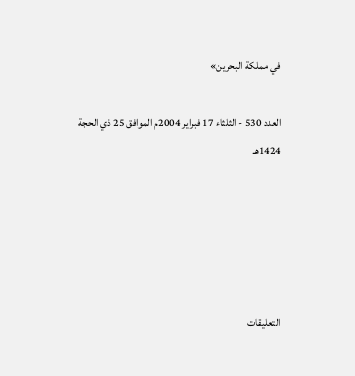في مملكة البحرين»

العدد 530 - الثلثاء 17 فبراير 2004م الموافق 25 ذي الحجة 1424هـ





التعليقات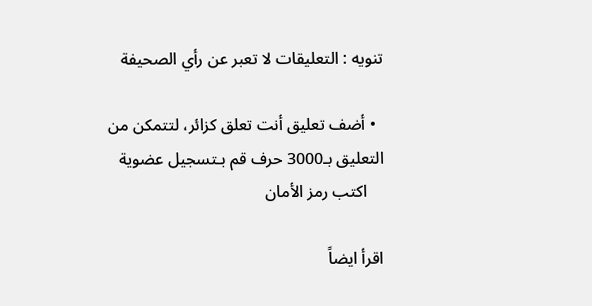تنويه : التعليقات لا تعبر عن رأي الصحيفة

  • أضف تعليق أنت تعلق كزائر، لتتمكن من التعليق بـ3000 حرف قم بـتسجيل عضوية
    اكتب رمز الأمان

اقرأ ايضاً